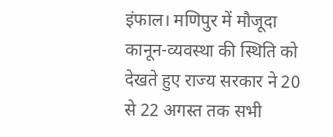इंफाल। मणिपुर में मौजूदा कानून-व्यवस्था की स्थिति को देखते हुए राज्य सरकार ने 20 से 22 अगस्त तक सभी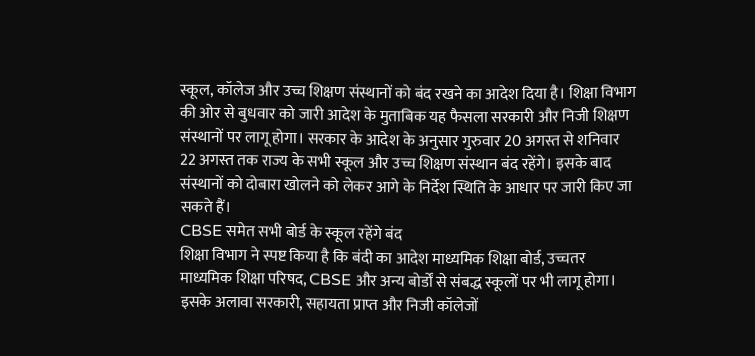स्कूल, कॉलेज और उच्च शिक्षण संस्थानों को बंद रखने का आदेश दिया है। शिक्षा विभाग की ओर से बुधवार को जारी आदेश के मुताबिक यह फैसला सरकारी और निजी शिक्षण संस्थानों पर लागू होगा। सरकार के आदेश के अनुसार गुरुवार 20 अगस्त से शनिवार 22 अगस्त तक राज्य के सभी स्कूल और उच्च शिक्षण संस्थान बंद रहेंगे। इसके बाद संस्थानों को दोबारा खोलने को लेकर आगे के निर्देश स्थिति के आधार पर जारी किए जा सकते हैं।
CBSE समेत सभी बोर्ड के स्कूल रहेंगे बंद
शिक्षा विभाग ने स्पष्ट किया है कि बंदी का आदेश माध्यमिक शिक्षा बोर्ड, उच्चतर माध्यमिक शिक्षा परिषद, CBSE और अन्य बोर्डों से संबद्ध स्कूलों पर भी लागू होगा।
इसके अलावा सरकारी, सहायता प्राप्त और निजी कॉलेजों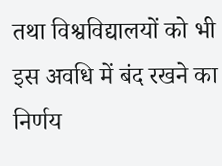तथा विश्वविद्यालयों को भी इस अवधि में बंद रखने का निर्णय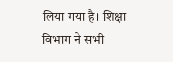लिया गया है। शिक्षा विभाग ने सभी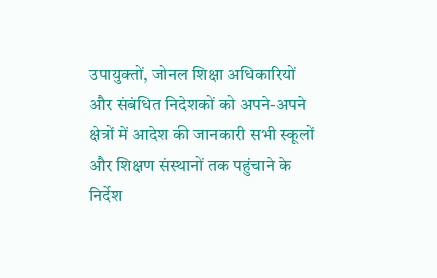उपायुक्तों, जोनल शिक्षा अधिकारियों और संबंधित निदेशकों को अपने-अपने क्षेत्रों में आदेश की जानकारी सभी स्कूलों और शिक्षण संस्थानों तक पहुंचाने के निर्देश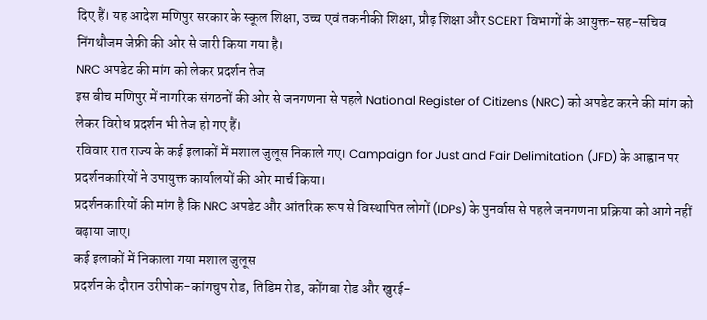दिए हैं। यह आदेश मणिपुर सरकार के स्कूल शिक्षा, उच्च एवं तकनीकी शिक्षा, प्रौढ़ शिक्षा और SCERT विभागों के आयुक्त-सह-सचिव निंगथौजम जेफ्री की ओर से जारी किया गया है।
NRC अपडेट की मांग को लेकर प्रदर्शन तेज
इस बीच मणिपुर में नागरिक संगठनों की ओर से जनगणना से पहले National Register of Citizens (NRC) को अपडेट करने की मांग को लेकर विरोध प्रदर्शन भी तेज हो गए हैं।
रविवार रात राज्य के कई इलाकों में मशाल जुलूस निकाले गए। Campaign for Just and Fair Delimitation (JFD) के आह्वान पर प्रदर्शनकारियों ने उपायुक्त कार्यालयों की ओर मार्च किया।
प्रदर्शनकारियों की मांग है कि NRC अपडेट और आंतरिक रूप से विस्थापित लोगों (IDPs) के पुनर्वास से पहले जनगणना प्रक्रिया को आगे नहीं बढ़ाया जाए।
कई इलाकों में निकाला गया मशाल जुलूस
प्रदर्शन के दौरान उरीपोक-कांगचुप रोड, तिडिम रोड, कोंगबा रोड और खुरई-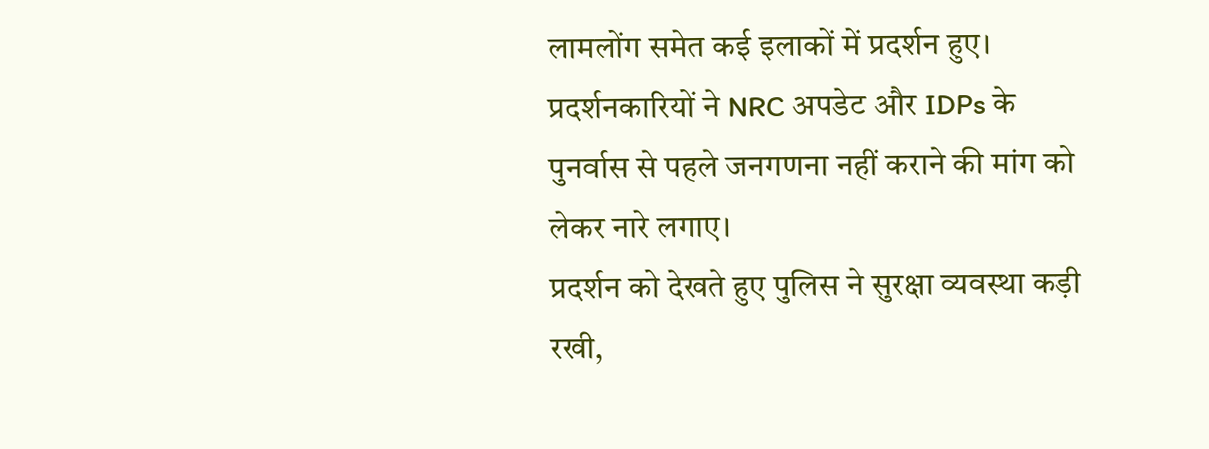लामलोंग समेत कई इलाकों में प्रदर्शन हुए। प्रदर्शनकारियों ने NRC अपडेट और IDPs के पुनर्वास से पहले जनगणना नहीं कराने की मांग को लेकर नारे लगाए।
प्रदर्शन को देखते हुए पुलिस ने सुरक्षा व्यवस्था कड़ी रखी,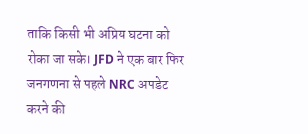ताकि किसी भी अप्रिय घटना को रोका जा सके। JFD ने एक बार फिर जनगणना से पहले NRC अपडेट करने की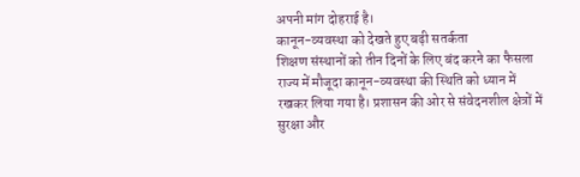अपनी मांग दोहराई है।
कानून-व्यवस्था को देखते हुए बढ़ी सतर्कता
शिक्षण संस्थानों को तीन दिनों के लिए बंद करने का फैसला राज्य में मौजूदा कानून-व्यवस्था की स्थिति को ध्यान में रखकर लिया गया है। प्रशासन की ओर से संवेदनशील क्षेत्रों में सुरक्षा और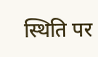स्थिति पर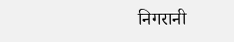निगरानी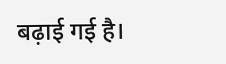बढ़ाई गई है।